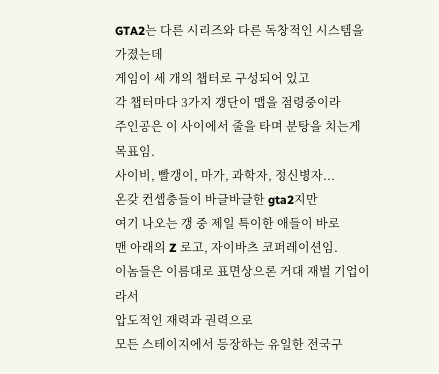GTA2는 다른 시리즈와 다른 독창적인 시스템을 가졌는데
게임이 세 개의 챕터로 구성되어 있고
각 챕터마다 3가지 갱단이 맵을 점령중이라
주인공은 이 사이에서 줄을 타며 분탕을 치는게 목표임.
사이비, 빨갱이, 마가, 과학자, 정신병자...
온갖 컨셉충들이 바글바글한 gta2지만
여기 나오는 갱 중 제일 특이한 애들이 바로
맨 아래의 Z 로고, 자이바츠 코퍼레이션임.
이놈들은 이름대로 표면상으론 거대 재벌 기업이라서
압도적인 재력과 권력으로
모든 스테이지에서 등장하는 유일한 전국구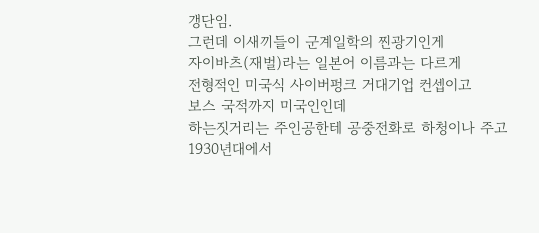갱단임.
그런데 이새끼들이 군계일학의 찐광기인게
자이바츠(재벌)라는 일본어 이름과는 다르게
전형적인 미국식 사이버펑크 거대기업 컨셉이고
보스 국적까지 미국인인데
하는짓거리는 주인공한테 공중전화로 하청이나 주고
1930년대에서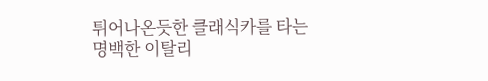튀어나온듯한 클래식카를 타는
명백한 이탈리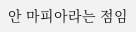안 마피아라는 점임